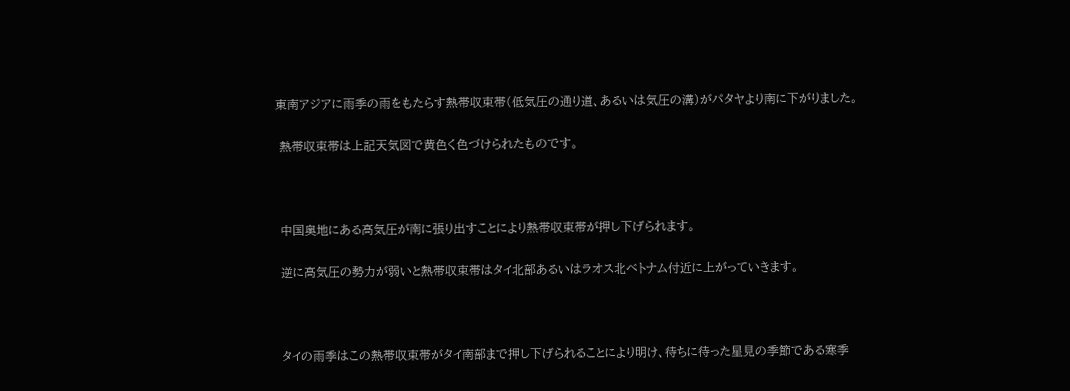東南アジアに雨季の雨をもたらす熱帯収束帯(低気圧の通り道、あるいは気圧の溝)がパタヤより南に下がりました。

 熱帯収束帯は上記天気図で黄色く色づけられたものです。



 中国奥地にある高気圧が南に張り出すことにより熱帯収束帯が押し下げられます。

 逆に高気圧の勢力が弱いと熱帯収束帯はタイ北部あるいはラオス北ベトナム付近に上がっていきます。



 タイの雨季はこの熱帯収束帯がタイ南部まで押し下げられることにより明け、待ちに待った星見の季節である寒季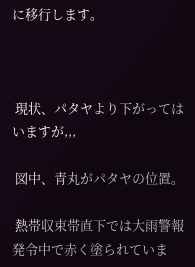に移行します。



 現状、パタヤより下がってはいますが,,,

 図中、青丸がパタヤの位置。

 熱帯収束帯直下では大雨警報発令中で赤く塗られていま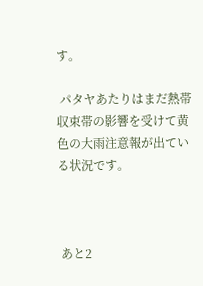す。

 パタヤあたりはまだ熱帯収束帯の影響を受けて黄色の大雨注意報が出ている状況です。



 あと2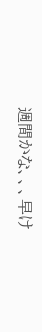週間かな、、、早け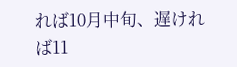れば10月中旬、遅ければ11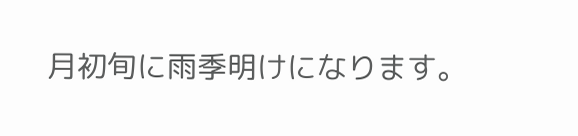月初旬に雨季明けになります。